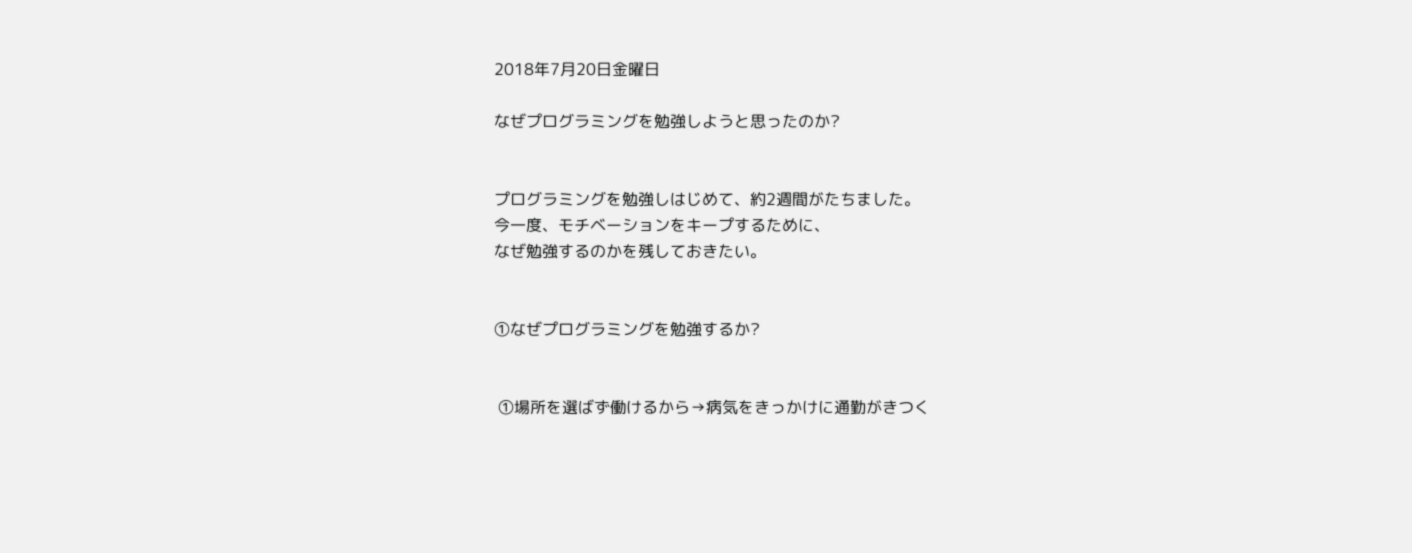2018年7月20日金曜日

なぜプログラミングを勉強しようと思ったのか?


プログラミングを勉強しはじめて、約2週間がたちました。
今一度、モチベーションをキープするために、
なぜ勉強するのかを残しておきたい。


①なぜプログラミングを勉強するか?


 ①場所を選ばず働けるから→病気をきっかけに通勤がきつく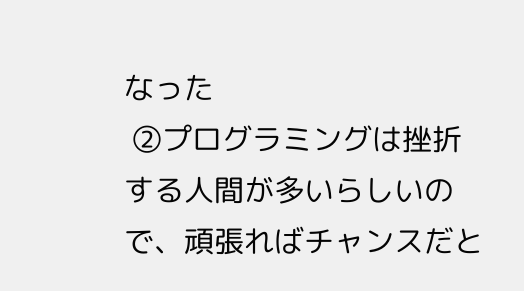なった
 ②プログラミングは挫折する人間が多いらしいので、頑張ればチャンスだと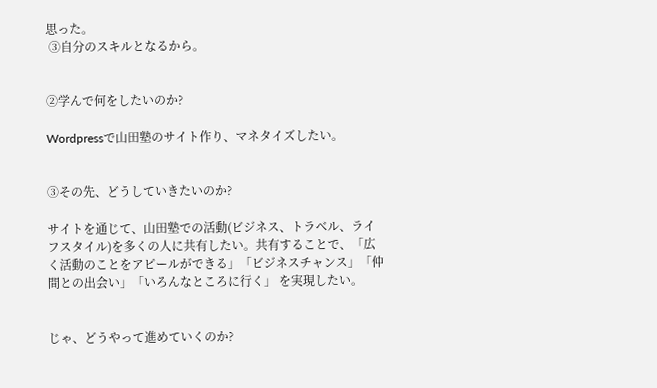思った。
 ③自分のスキルとなるから。


②学んで何をしたいのか?

Wordpressで山田塾のサイト作り、マネタイズしたい。


③その先、どうしていきたいのか?

サイトを通じて、山田塾での活動(ビジネス、トラベル、ライフスタイル)を多くの人に共有したい。共有することで、「広く活動のことをアピールができる」「ビジネスチャンス」「仲間との出会い」「いろんなところに行く」 を実現したい。


じゃ、どうやって進めていくのか?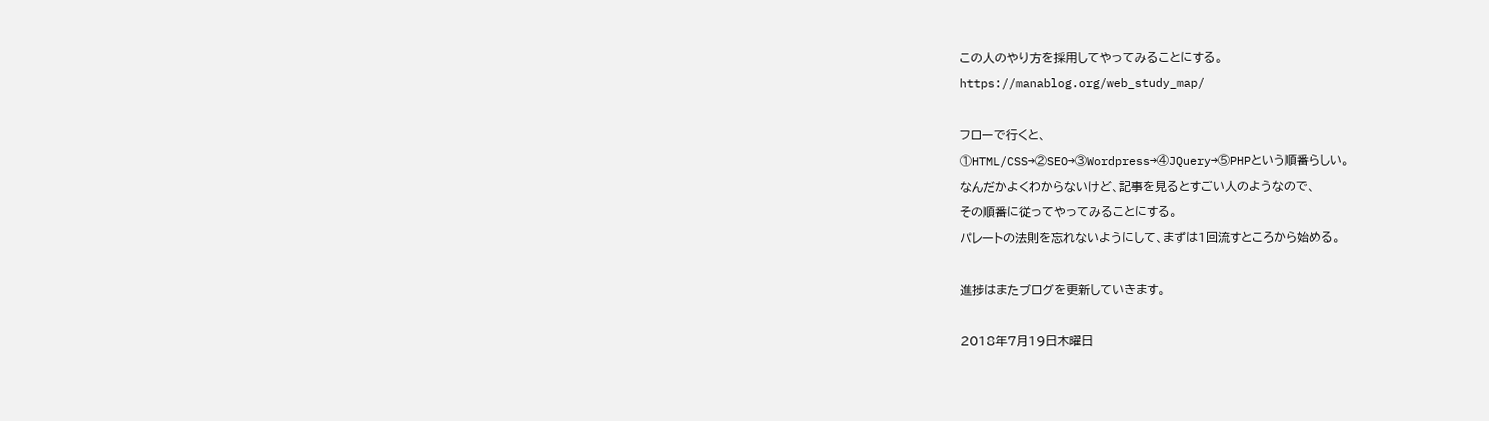この人のやり方を採用してやってみることにする。
https://manablog.org/web_study_map/

フローで行くと、
①HTML/CSS→②SEO→③Wordpress→④JQuery→⑤PHPという順番らしい。
なんだかよくわからないけど、記事を見るとすごい人のようなので、
その順番に従ってやってみることにする。
パレートの法則を忘れないようにして、まずは1回流すところから始める。

進捗はまたブログを更新していきます。

2018年7月19日木曜日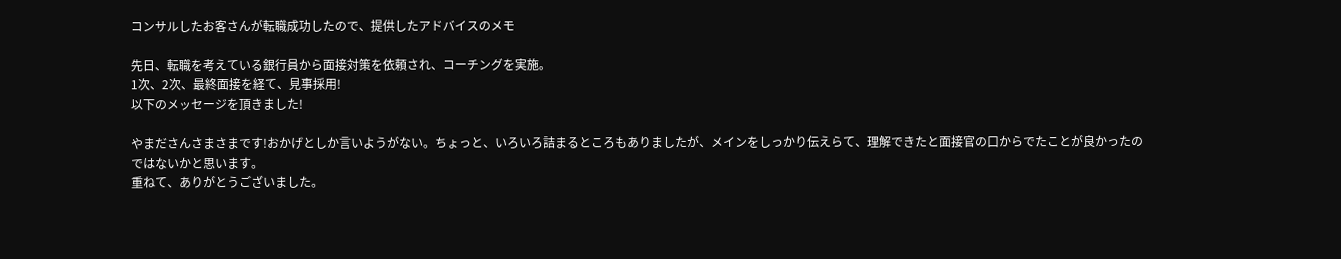コンサルしたお客さんが転職成功したので、提供したアドバイスのメモ

先日、転職を考えている銀行員から面接対策を依頼され、コーチングを実施。
1次、2次、最終面接を経て、見事採用!
以下のメッセージを頂きました!

やまださんさまさまです!おかげとしか言いようがない。ちょっと、いろいろ詰まるところもありましたが、メインをしっかり伝えらて、理解できたと面接官の口からでたことが良かったのではないかと思います。
重ねて、ありがとうございました。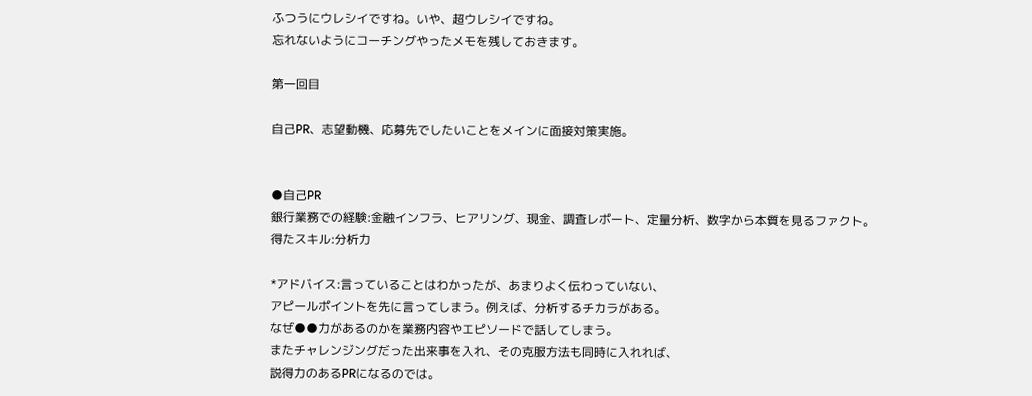ふつうにウレシイですね。いや、超ウレシイですね。
忘れないようにコーチングやったメモを残しておきます。

第一回目

自己PR、志望動機、応募先でしたいことをメインに面接対策実施。


●自己PR
銀行業務での経験:金融インフラ、ヒアリング、現金、調査レポート、定量分析、数字から本質を見るファクト。
得たスキル:分析力

*アドバイス:言っていることはわかったが、あまりよく伝わっていない、
アピールポイントを先に言ってしまう。例えば、分析するチカラがある。
なぜ●●力があるのかを業務内容やエピソードで話してしまう。
またチャレンジングだった出来事を入れ、その克服方法も同時に入れれば、
説得力のあるPRになるのでは。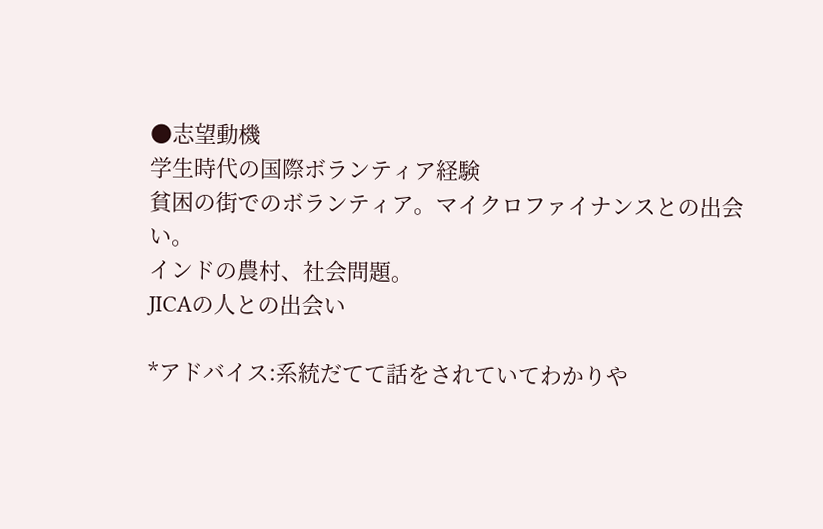●志望動機
学生時代の国際ボランティア経験
貧困の街でのボランティア。マイクロファイナンスとの出会い。
インドの農村、社会問題。
JICAの人との出会い

*アドバイス:系統だてて話をされていてわかりや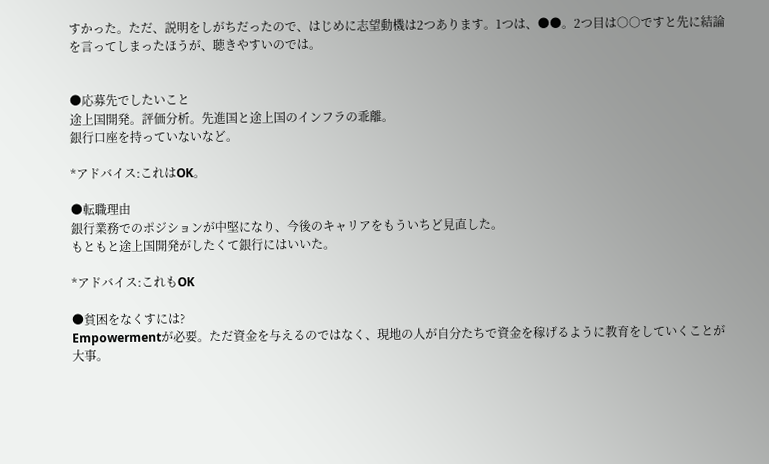すかった。ただ、説明をしがちだったので、はじめに志望動機は2つあります。1つは、●●。2つ目は○○ですと先に結論を言ってしまったほうが、聴きやすいのでは。


●応募先でしたいこと
途上国開発。評価分析。先進国と途上国のインフラの乖離。
銀行口座を持っていないなど。

*アドバイス:これはOK。

●転職理由
銀行業務でのポジションが中堅になり、今後のキャリアをもういちど見直した。
もともと途上国開発がしたくて銀行にはいいた。

*アドバイス:これもOK

●貧困をなくすには?
Empowermentが必要。ただ資金を与えるのではなく、現地の人が自分たちで資金を稼げるように教育をしていくことが大事。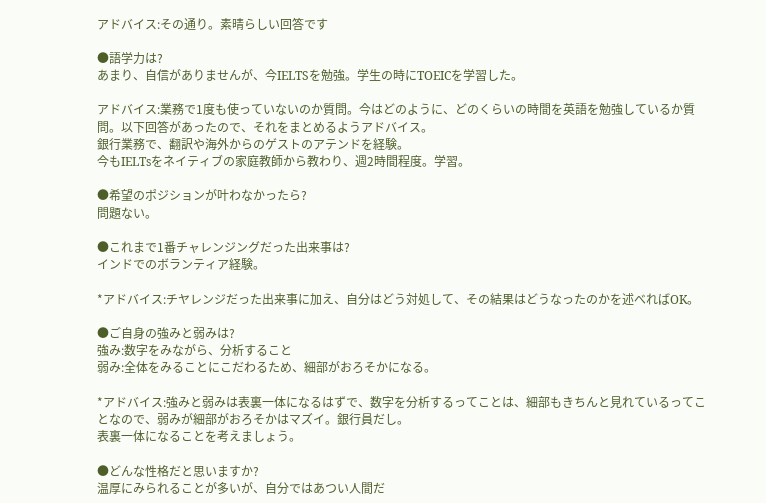アドバイス:その通り。素晴らしい回答です

●語学力は?
あまり、自信がありませんが、今IELTSを勉強。学生の時にTOEICを学習した。

アドバイス:業務で1度も使っていないのか質問。今はどのように、どのくらいの時間を英語を勉強しているか質問。以下回答があったので、それをまとめるようアドバイス。
銀行業務で、翻訳や海外からのゲストのアテンドを経験。
今もIELTsをネイティブの家庭教師から教わり、週2時間程度。学習。

●希望のポジションが叶わなかったら?
問題ない。

●これまで1番チャレンジングだった出来事は?
インドでのボランティア経験。

*アドバイス:チヤレンジだった出来事に加え、自分はどう対処して、その結果はどうなったのかを述べればOK。

●ご自身の強みと弱みは?
強み:数字をみながら、分析すること
弱み:全体をみることにこだわるため、細部がおろそかになる。

*アドバイス:強みと弱みは表裏一体になるはずで、数字を分析するってことは、細部もきちんと見れているってことなので、弱みが細部がおろそかはマズイ。銀行員だし。
表裏一体になることを考えましょう。

●どんな性格だと思いますか?
温厚にみられることが多いが、自分ではあつい人間だ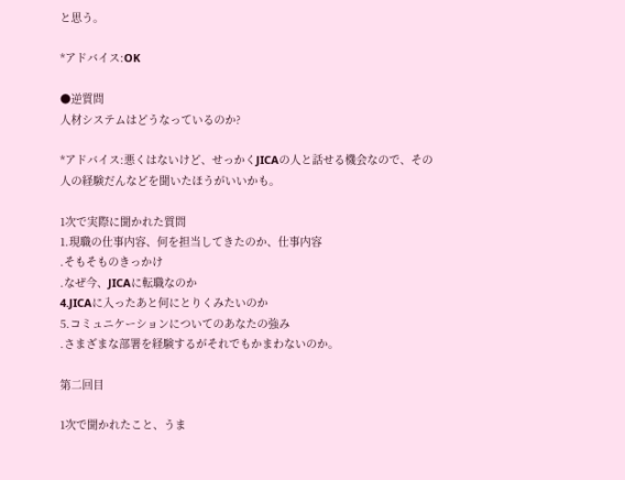と思う。

*アドバイス:OK

●逆質問
人材システムはどうなっているのか?

*アドバイス:悪くはないけど、せっかくJICAの人と話せる機会なので、その人の経験だんなどを聞いたほうがいいかも。

1次で実際に聞かれた質問
1.現職の仕事内容、何を担当してきたのか、仕事内容
.そもそものきっかけ
.なぜ今、JICAに転職なのか
4.JICAに入ったあと何にとりくみたいのか
5.コミュニケーションについてのあなたの強み
.さまざまな部署を経験するがそれでもかまわないのか。

第二回目

1次で聞かれたこと、うま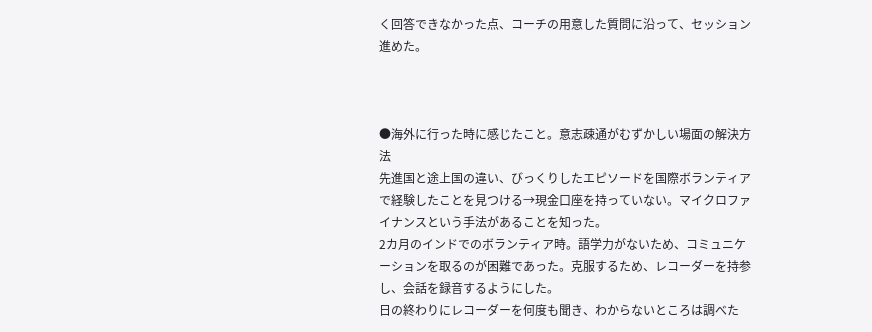く回答できなかった点、コーチの用意した質問に沿って、セッション進めた。



●海外に行った時に感じたこと。意志疎通がむずかしい場面の解決方法
先進国と途上国の違い、びっくりしたエピソードを国際ボランティアで経験したことを見つける→現金口座を持っていない。マイクロファイナンスという手法があることを知った。
2カ月のインドでのボランティア時。語学力がないため、コミュニケーションを取るのが困難であった。克服するため、レコーダーを持参し、会話を録音するようにした。
日の終わりにレコーダーを何度も聞き、わからないところは調べた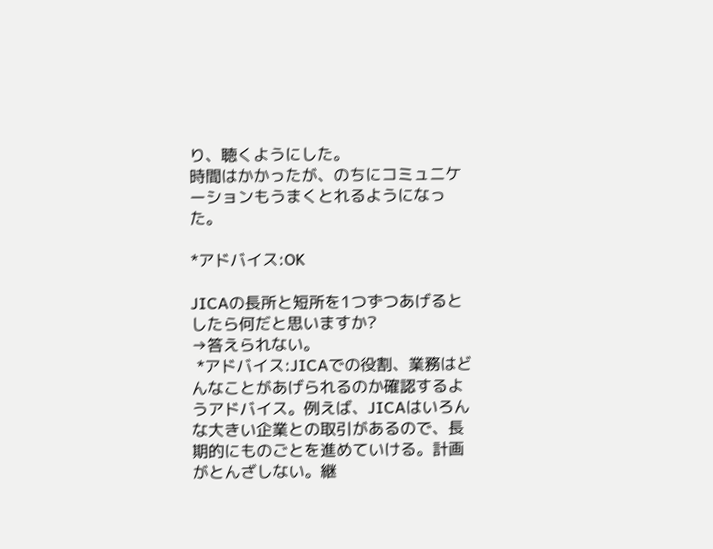り、聴くようにした。
時間はかかったが、のちにコミュニケーションもうまくとれるようになった。

*アドバイス:OK

JICAの長所と短所を1つずつあげるとしたら何だと思いますか?
→答えられない。
 *アドバイス:JICAでの役割、業務はどんなことがあげられるのか確認するようアドバイス。例えば、JICAはいろんな大きい企業との取引があるので、長期的にものごとを進めていける。計画がとんざしない。継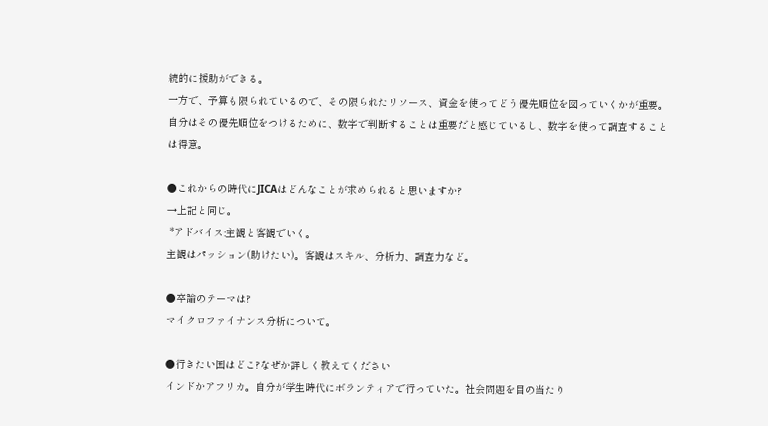続的に援助ができる。
一方で、予算も限られているので、その限られたリソース、資金を使ってどう優先順位を図っていくかが重要。自分はその優先順位をつけるために、数字で判断することは重要だと感じているし、数字を使って調査することは得意。

●これからの時代にJICAはどんなことが求められると思いますか?
→上記と同じ。
 *アドバイス:主観と客観でいく。
主観はパッション(助けたい)。客観はスキル、分析力、調査力など。

●卒論のテーマは?
マイクロファイナンス分析について。

●行きたい国はどこ?なぜか詳しく教えてください
インドかアフリカ。自分が学生時代にボランティアで行っていた。社会問題を目の当たり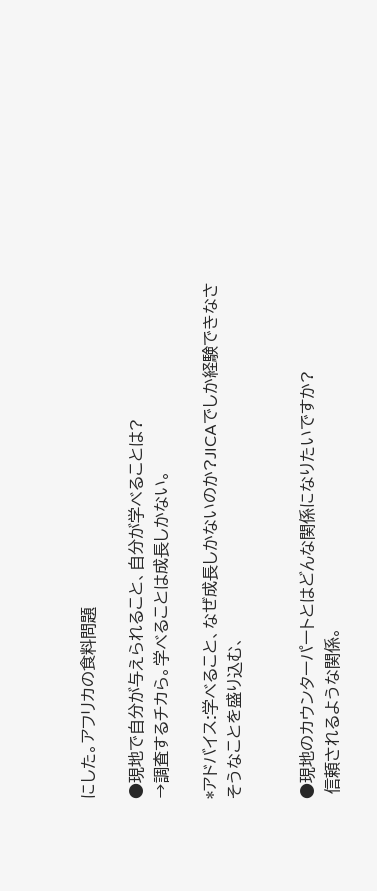にした。アフリカの食料問題

●現地で自分が与えられること、自分が学べることは?
→調査するチカら。学べることは成長しかない。

*アドバイス:学べること、なぜ成長しかないのか?JICAでしか経験できなさそうなことを盛り込む、


●現地のカウンターパートとはどんな関係になりたいですか?
 信頼されるような関係。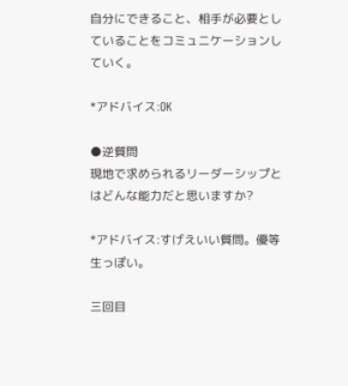自分にできること、相手が必要としていることをコミュニケーションしていく。

*アドバイス:OK

●逆質問
現地で求められるリーダーシップとはどんな能力だと思いますか?

*アドバイス:すげえいい質問。優等生っぽい。

三回目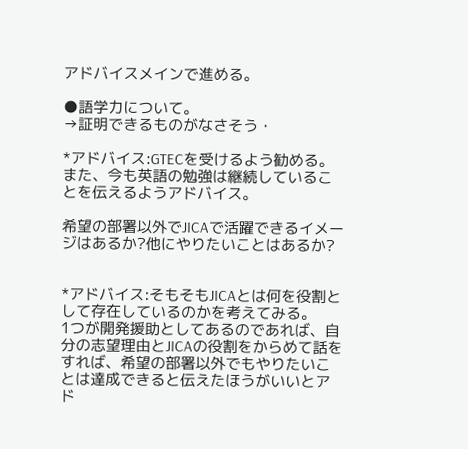アドバイスメインで進める。

●語学力について。
→証明できるものがなさそう・

*アドバイス:GTECを受けるよう勧める。また、今も英語の勉強は継続していることを伝えるようアドバイス。

希望の部署以外でJICAで活躍できるイメージはあるか?他にやりたいことはあるか?


*アドバイス:そもそもJICAとは何を役割として存在しているのかを考えてみる。
1つが開発援助としてあるのであれば、自分の志望理由とJICAの役割をからめて話をすれば、希望の部署以外でもやりたいことは達成できると伝えたほうがいいとアド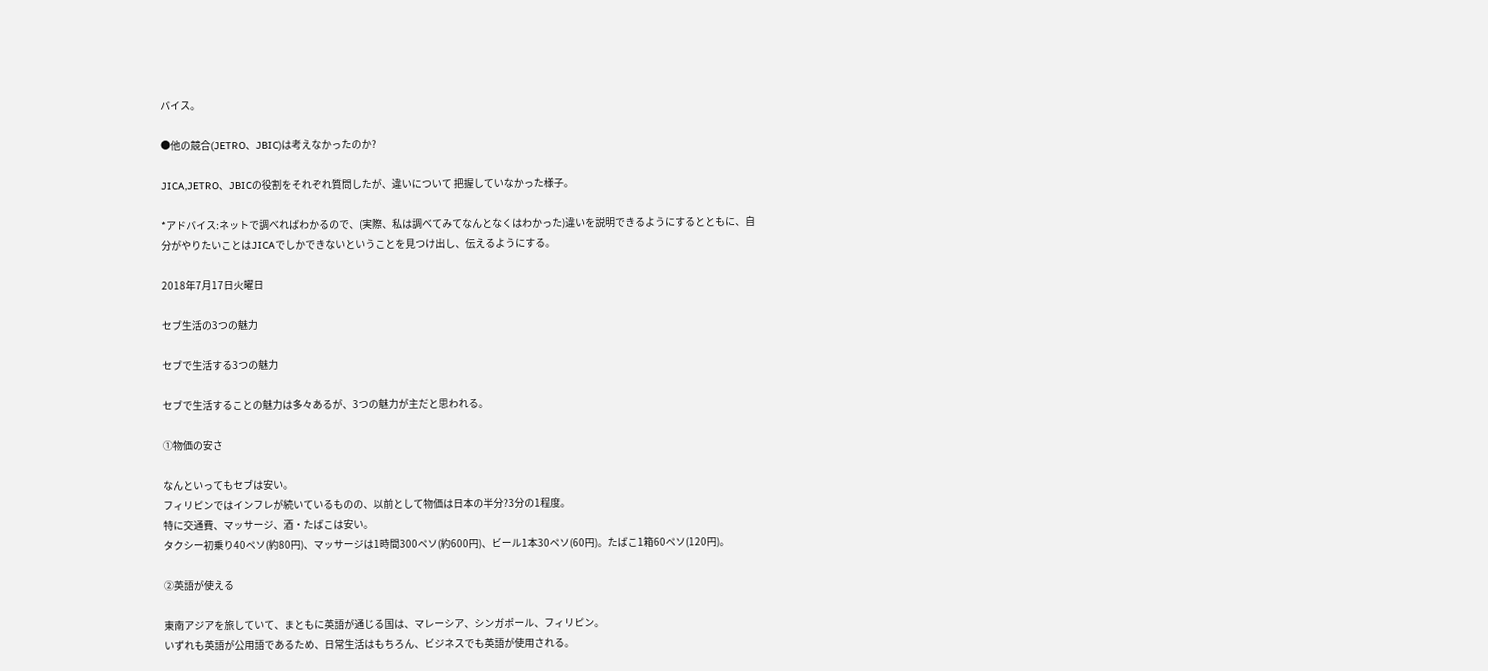バイス。

●他の競合(JETRO、JBIC)は考えなかったのか?

JICA,JETRO、JBICの役割をそれぞれ質問したが、違いについて 把握していなかった様子。

*アドバイス:ネットで調べればわかるので、(実際、私は調べてみてなんとなくはわかった)違いを説明できるようにするとともに、自分がやりたいことはJICAでしかできないということを見つけ出し、伝えるようにする。

2018年7月17日火曜日

セブ生活の3つの魅力

セブで生活する3つの魅力

セブで生活することの魅力は多々あるが、3つの魅力が主だと思われる。

①物価の安さ

なんといってもセブは安い。
フィリピンではインフレが続いているものの、以前として物価は日本の半分?3分の1程度。
特に交通費、マッサージ、酒・たばこは安い。
タクシー初乗り40ペソ(約80円)、マッサージは1時間300ペソ(約600円)、ビール1本30ペソ(60円)。たばこ1箱60ペソ(120円)。

②英語が使える

東南アジアを旅していて、まともに英語が通じる国は、マレーシア、シンガポール、フィリピン。
いずれも英語が公用語であるため、日常生活はもちろん、ビジネスでも英語が使用される。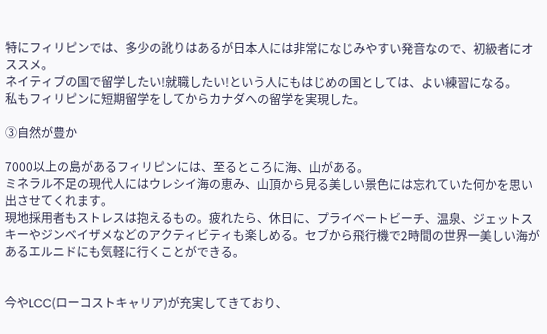特にフィリピンでは、多少の訛りはあるが日本人には非常になじみやすい発音なので、初級者にオススメ。
ネイティブの国で留学したい!就職したい!という人にもはじめの国としては、よい練習になる。
私もフィリピンに短期留学をしてからカナダへの留学を実現した。

③自然が豊か

7000以上の島があるフィリピンには、至るところに海、山がある。
ミネラル不足の現代人にはウレシイ海の恵み、山頂から見る美しい景色には忘れていた何かを思い出させてくれます。
現地採用者もストレスは抱えるもの。疲れたら、休日に、プライベートビーチ、温泉、ジェットスキーやジンベイザメなどのアクティビティも楽しめる。セブから飛行機で2時間の世界一美しい海があるエルニドにも気軽に行くことができる。


今やLCC(ローコストキャリア)が充実してきており、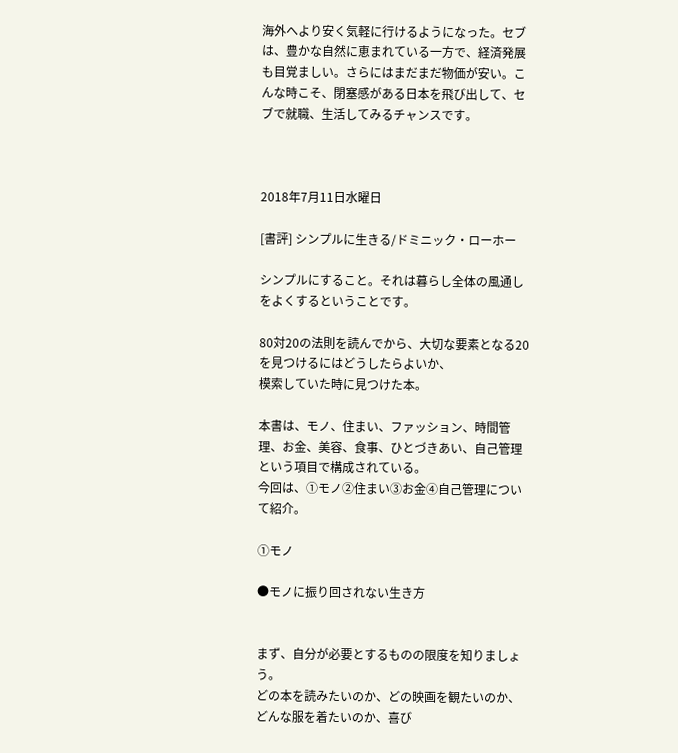海外へより安く気軽に行けるようになった。セブは、豊かな自然に恵まれている一方で、経済発展も目覚ましい。さらにはまだまだ物価が安い。こんな時こそ、閉塞感がある日本を飛び出して、セブで就職、生活してみるチャンスです。



2018年7月11日水曜日

[書評] シンプルに生きる/ドミニック・ローホー

シンプルにすること。それは暮らし全体の風通しをよくするということです。

80対20の法則を読んでから、大切な要素となる20を見つけるにはどうしたらよいか、
模索していた時に見つけた本。

本書は、モノ、住まい、ファッション、時間管理、お金、美容、食事、ひとづきあい、自己管理という項目で構成されている。
今回は、①モノ②住まい③お金④自己管理について紹介。

①モノ

●モノに振り回されない生き方


まず、自分が必要とするものの限度を知りましょう。
どの本を読みたいのか、どの映画を観たいのか、どんな服を着たいのか、喜び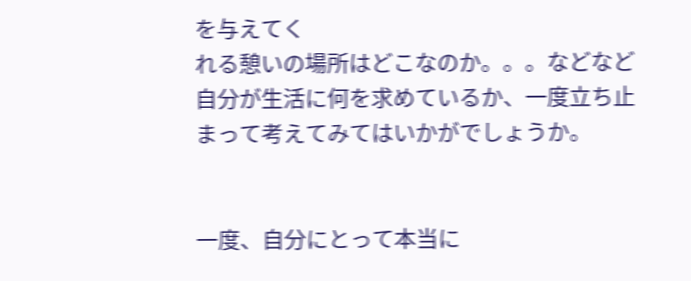を与えてく
れる憩いの場所はどこなのか。。。などなど
自分が生活に何を求めているか、一度立ち止まって考えてみてはいかがでしょうか。


一度、自分にとって本当に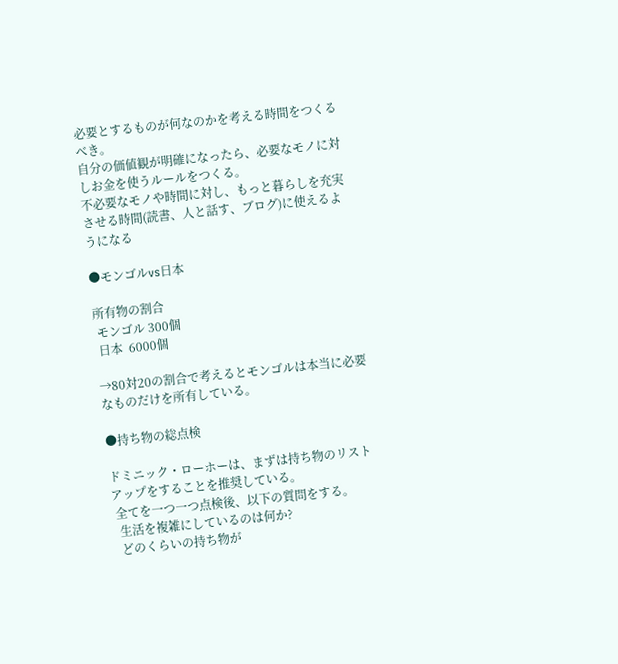必要とするものが何なのかを考える時間をつくるべき。
自分の価値観が明確になったら、必要なモノに対しお金を使うルールをつくる。
不必要なモノや時間に対し、もっと暮らしを充実させる時間(読書、人と話す、ブログ)に使えるようになる

●モンゴルvs日本

所有物の割合
 モンゴル 300個
 日本  6000個

→80対20の割合で考えるとモンゴルは本当に必要なものだけを所有している。

●持ち物の総点検

ドミニック・ローホーは、まずは持ち物のリストアップをすることを推奨している。
 全てを一つ一つ点検後、以下の質問をする。
  生活を複雑にしているのは何か?
  どのくらいの持ち物が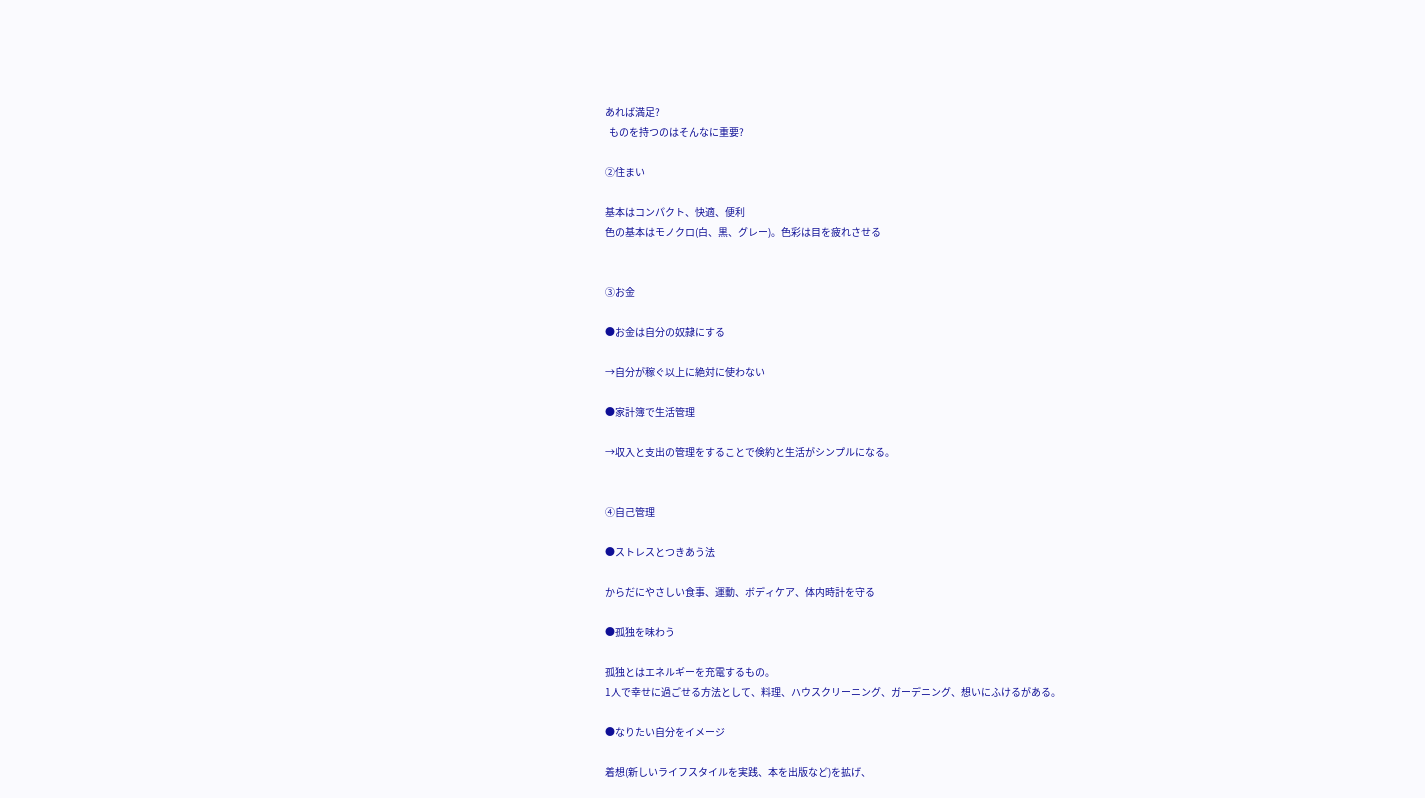あれば満足?
  ものを持つのはそんなに重要?

②住まい

基本はコンパクト、快適、便利
色の基本はモノクロ(白、黒、グレー)。色彩は目を疲れさせる


③お金

●お金は自分の奴隷にする

→自分が稼ぐ以上に絶対に使わない

●家計簿で生活管理

→収入と支出の管理をすることで倹約と生活がシンプルになる。


④自己管理

●ストレスとつきあう法

からだにやさしい食事、運動、ボディケア、体内時計を守る

●孤独を味わう

孤独とはエネルギーを充電するもの。
1人で幸せに過ごせる方法として、料理、ハウスクリーニング、ガーデニング、想いにふけるがある。

●なりたい自分をイメージ

着想(新しいライフスタイルを実践、本を出版など)を拡げ、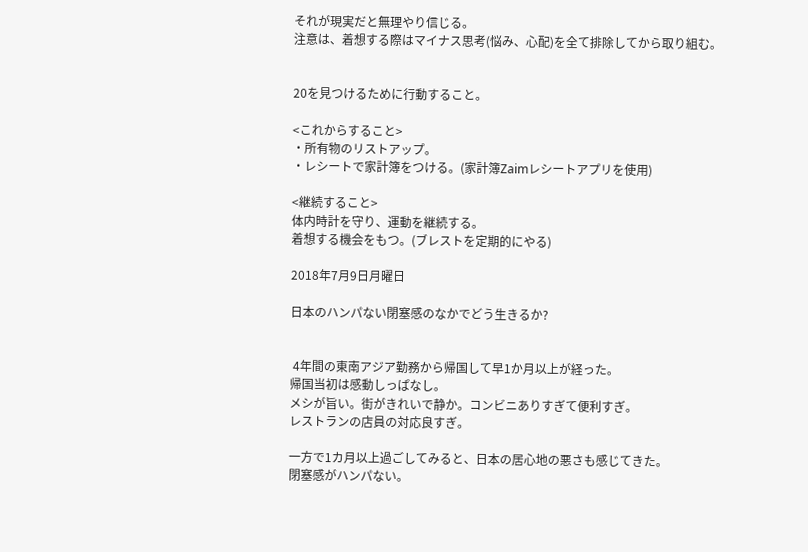それが現実だと無理やり信じる。
注意は、着想する際はマイナス思考(悩み、心配)を全て排除してから取り組む。


20を見つけるために行動すること。

<これからすること>
・所有物のリストアップ。
・レシートで家計簿をつける。(家計簿Zaimレシートアプリを使用)

<継続すること>
体内時計を守り、運動を継続する。
着想する機会をもつ。(ブレストを定期的にやる)

2018年7月9日月曜日

日本のハンパない閉塞感のなかでどう生きるか?


 4年間の東南アジア勤務から帰国して早1か月以上が経った。
帰国当初は感動しっぱなし。
メシが旨い。街がきれいで静か。コンビニありすぎて便利すぎ。
レストランの店員の対応良すぎ。

一方で1カ月以上過ごしてみると、日本の居心地の悪さも感じてきた。
閉塞感がハンパない。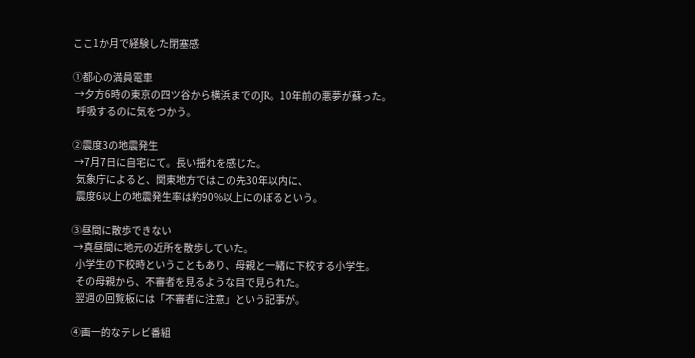ここ1か月で経験した閉塞感

①都心の満員電車
 →夕方6時の東京の四ツ谷から横浜までのJR。10年前の悪夢が蘇った。
  呼吸するのに気をつかう。

②震度3の地震発生
 →7月7日に自宅にて。長い揺れを感じた。
  気象庁によると、関東地方ではこの先30年以内に、
  震度6以上の地震発生率は約90%以上にのぼるという。

③昼間に散歩できない
 →真昼間に地元の近所を散歩していた。
  小学生の下校時ということもあり、母親と一緒に下校する小学生。
  その母親から、不審者を見るような目で見られた。
  翌週の回覧板には「不審者に注意」という記事が。

④画一的なテレビ番組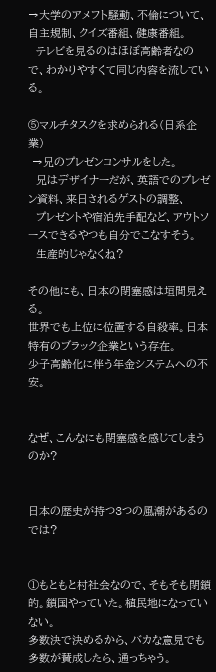→大学のアメフト騒動、不倫について、自主規制、クイズ番組、健康番組。
  テレビを見るのはほぼ高齢者なので、わかりやすくて同じ内容を流している。

⑤マルチタスクを求められる(日系企業)
 →兄のプレゼンコンサルをした。
  兄はデザイナーだが、英語でのプレゼン資料、来日されるゲストの調整、
  プレゼントや宿泊先手配など、アウトソースできるやつも自分でこなすそう。
  生産的じゃなくね?

その他にも、日本の閉塞感は垣間見える。
世界でも上位に位置する自殺率。日本特有のブラック企業という存在。
少子高齢化に伴う年金システムへの不安。


なぜ、こんなにも閉塞感を感じてしまうのか?


日本の歴史が持つ3つの風潮があるのでは?


①もともと村社会なので、そもそも閉鎖的。鎖国やっていた。植民地になっていない。
多数決で決めるから、バカな意見でも多数が賛成したら、通っちゃう。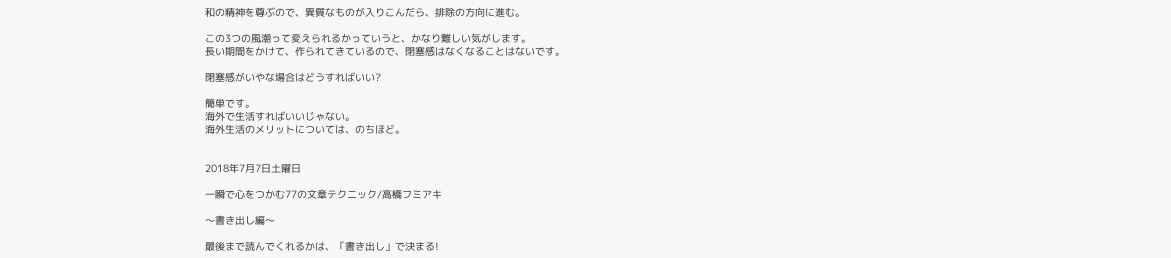和の精神を尊ぶので、異質なものが入りこんだら、排除の方向に進む。

この3つの風潮って変えられるかっていうと、かなり難しい気がします。
長い期間をかけて、作られてきているので、閉塞感はなくなることはないです。

閉塞感がいやな場合はどうすればいい?

簡単です。
海外で生活すればいいじゃない。
海外生活のメリットについては、のちほど。


2018年7月7日土曜日

一瞬で心をつかむ77の文章テクニック/高橋フミアキ

〜書き出し編〜

最後まで読んでくれるかは、「書き出し」で決まる!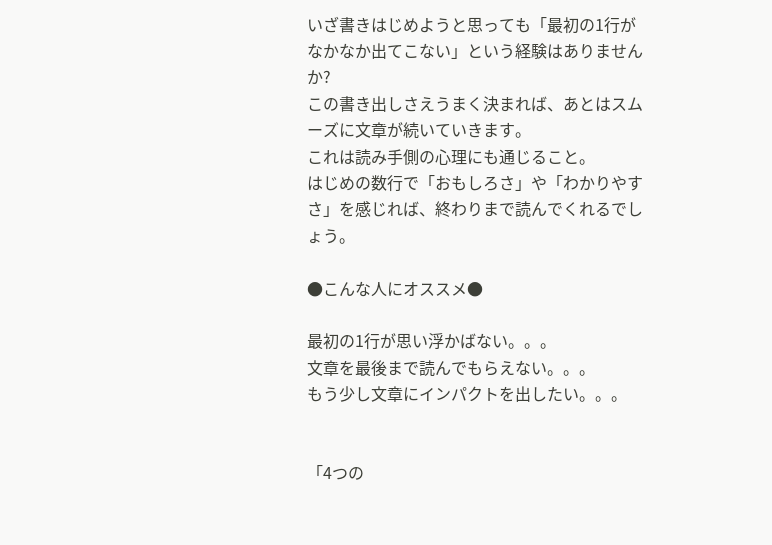いざ書きはじめようと思っても「最初の1行がなかなか出てこない」という経験はありませんか?
この書き出しさえうまく決まれば、あとはスムーズに文章が続いていきます。
これは読み手側の心理にも通じること。
はじめの数行で「おもしろさ」や「わかりやすさ」を感じれば、終わりまで読んでくれるでしょう。

●こんな人にオススメ●

最初の1行が思い浮かばない。。。
文章を最後まで読んでもらえない。。。
もう少し文章にインパクトを出したい。。。


「4つの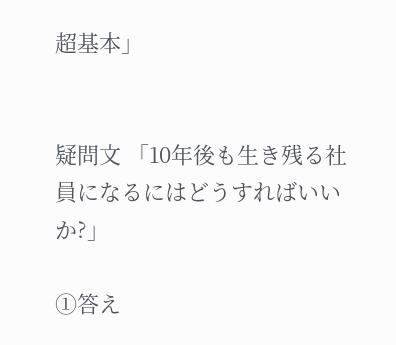超基本」


疑問文 「10年後も生き残る社員になるにはどうすればいいか?」

①答え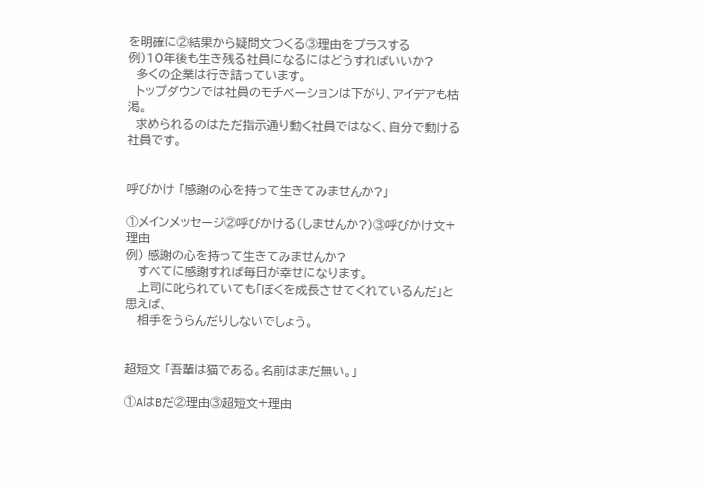を明確に②結果から疑問文つくる③理由をプラスする
例)10年後も生き残る社員になるにはどうすればいいか?
  多くの企業は行き詰っています。
  トップダウンでは社員のモチベーションは下がり、アイデアも枯渇。
  求められるのはただ指示通り動く社員ではなく、自分で動ける社員です。


呼びかけ 「感謝の心を持って生きてみませんか?」

①メインメッセージ②呼びかける(しませんか?)③呼びかけ文+理由
例) 感謝の心を持って生きてみませんか?
   すべてに感謝すれば毎日が幸せになります。
   上司に叱られていても「ぼくを成長させてくれているんだ」と思えば、
   相手をうらんだりしないでしょう。


超短文 「吾輩は猫である。名前はまだ無い。」

①AはBだ②理由③超短文+理由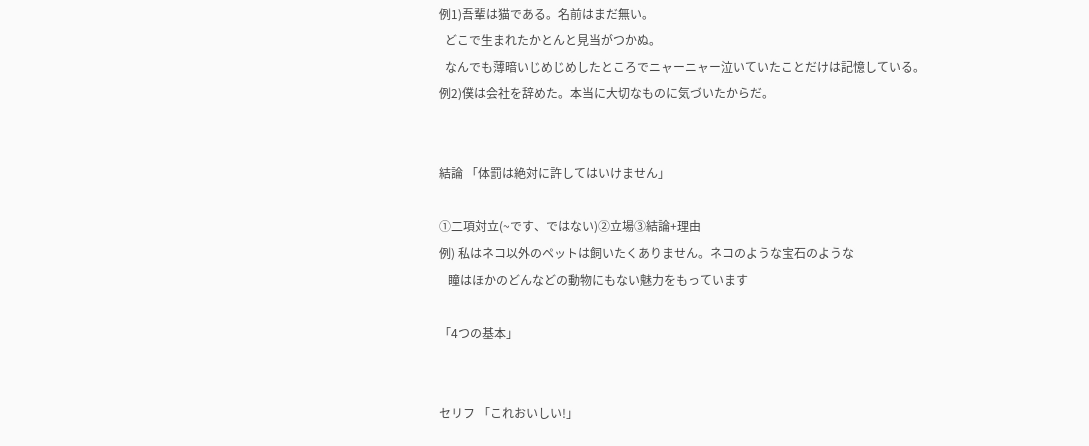例1)吾輩は猫である。名前はまだ無い。
  どこで生まれたかとんと見当がつかぬ。
  なんでも薄暗いじめじめしたところでニャーニャー泣いていたことだけは記憶している。
例2)僕は会社を辞めた。本当に大切なものに気づいたからだ。


結論 「体罰は絶対に許してはいけません」

①二項対立(~です、ではない)②立場③結論+理由
例) 私はネコ以外のペットは飼いたくありません。ネコのような宝石のような
   瞳はほかのどんなどの動物にもない魅力をもっています

「4つの基本」


セリフ 「これおいしい!」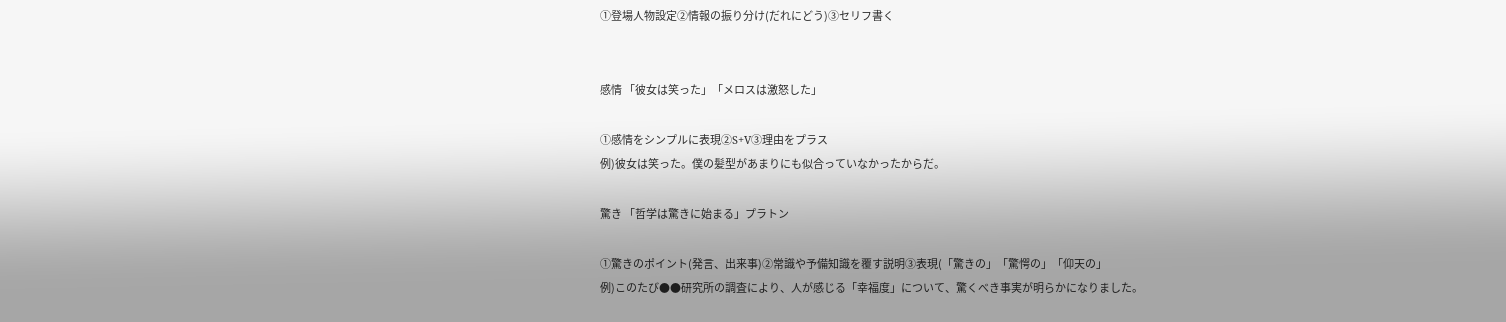①登場人物設定②情報の振り分け(だれにどう)③セリフ書く


感情 「彼女は笑った」「メロスは激怒した」

①感情をシンプルに表現②S+V③理由をプラス
例)彼女は笑った。僕の髪型があまりにも似合っていなかったからだ。

驚き 「哲学は驚きに始まる」プラトン

①驚きのポイント(発言、出来事)②常識や予備知識を覆す説明③表現(「驚きの」「驚愕の」「仰天の」
例)このたび●●研究所の調査により、人が感じる「幸福度」について、驚くべき事実が明らかになりました。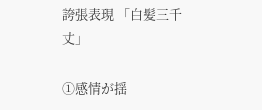誇張表現 「白髪三千丈」

①感情が揺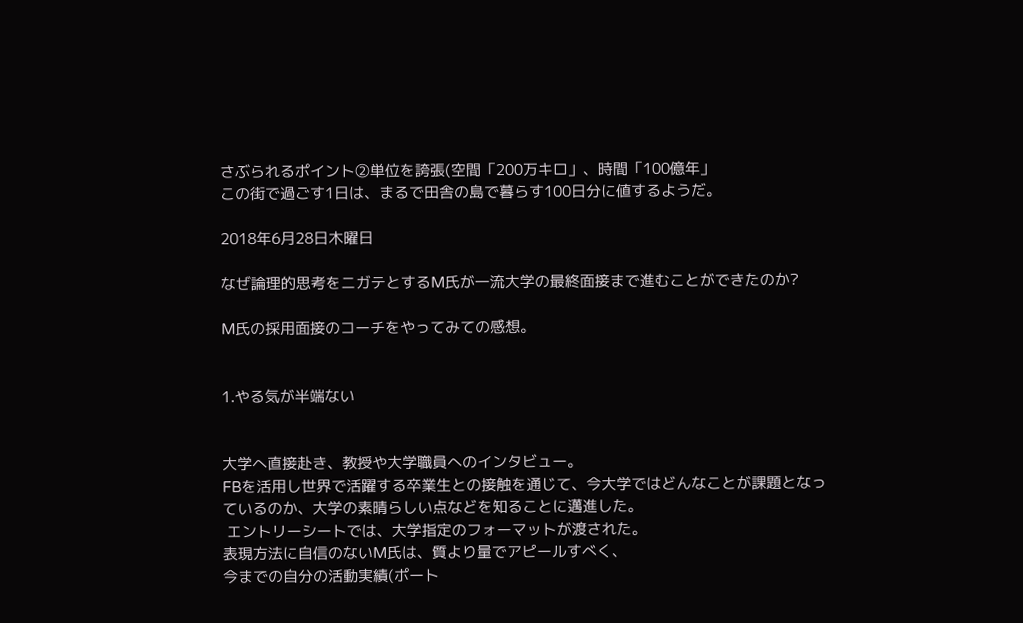さぶられるポイント②単位を誇張(空間「200万キロ」、時間「100億年」
この街で過ごす1日は、まるで田舎の島で暮らす100日分に値するようだ。

2018年6月28日木曜日

なぜ論理的思考をニガテとするM氏が一流大学の最終面接まで進むことができたのか?

M氏の採用面接のコーチをやってみての感想。


1.やる気が半端ない


大学へ直接赴き、教授や大学職員へのインタビュー。
FBを活用し世界で活躍する卒業生との接触を通じて、今大学ではどんなことが課題となっているのか、大学の素晴らしい点などを知ることに邁進した。
 エントリーシートでは、大学指定のフォーマットが渡された。
表現方法に自信のないM氏は、質より量でアピールすべく、
今までの自分の活動実績(ポート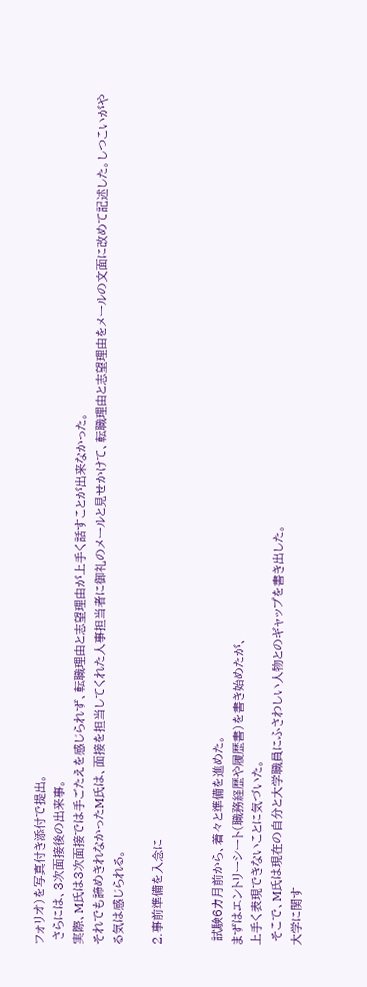フォリオ)を写真付き添付で提出。
 さらには、3次面接後の出来事。
実際、M氏は3次面接では手ごたえを感じられず、転職理由と志望理由が上手く話すことが出来なかった。
それでも諦めきれなかったM氏は、面接を担当してくれた人事担当者に御礼のメールと見せかけて、転職理由と志望理由をメールの文面に改めて記述した。しつこいがやる気は感じられる。

2.事前準備を入念に


 試験6カ月前から、着々と準備を進めた。
まずはエントリーシート(職務経歴や履歴書)を書き始めたが、
上手く表現できないことに気づいた。
 そこで、M氏は現在の自分と大学職員にふさわしい人物とのギャップを書き出した。
大学に関す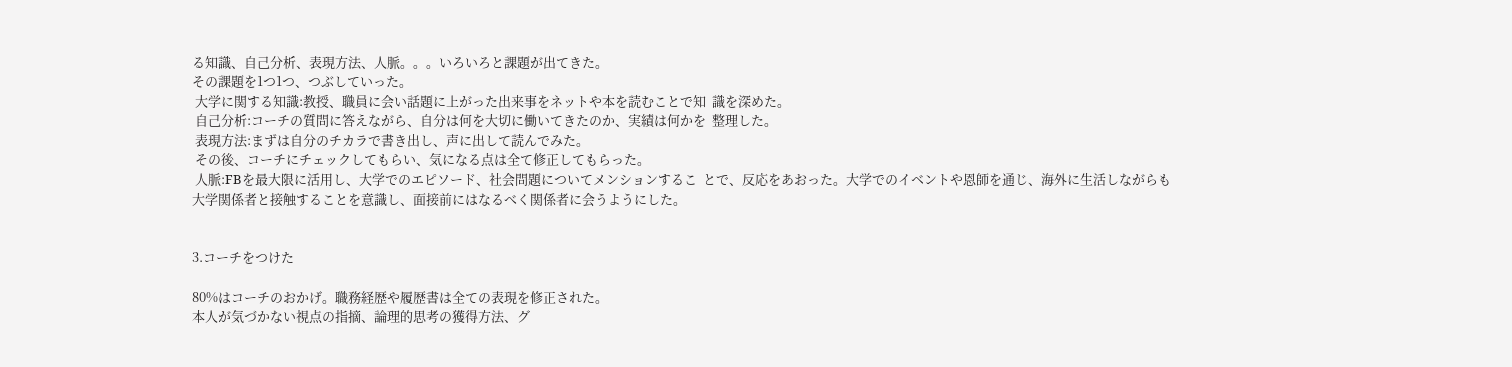る知識、自己分析、表現方法、人脈。。。いろいろと課題が出てきた。
その課題を1つ1つ、つぶしていった。
 大学に関する知識:教授、職員に会い話題に上がった出来事をネットや本を読むことで知  識を深めた。
 自己分析:コーチの質問に答えながら、自分は何を大切に働いてきたのか、実績は何かを  整理した。
 表現方法:まずは自分のチカラで書き出し、声に出して読んでみた。
 その後、コーチにチェックしてもらい、気になる点は全て修正してもらった。
 人脈:FBを最大限に活用し、大学でのエピソード、社会問題についてメンションするこ  とで、反応をあおった。大学でのイベントや恩師を通じ、海外に生活しながらも
大学関係者と接触することを意識し、面接前にはなるべく関係者に会うようにした。


3.コーチをつけた

80%はコーチのおかげ。職務経歴や履歴書は全ての表現を修正された。
本人が気づかない視点の指摘、論理的思考の獲得方法、グ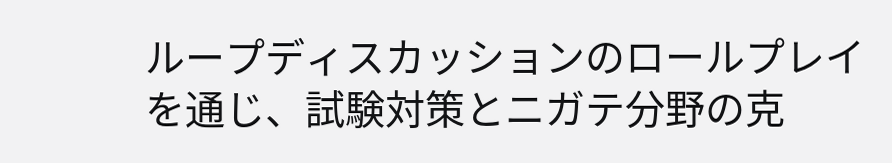ループディスカッションのロールプレイを通じ、試験対策とニガテ分野の克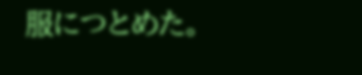服につとめた。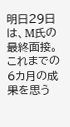明日29日は、M氏の最終面接。
これまでの6カ月の成果を思う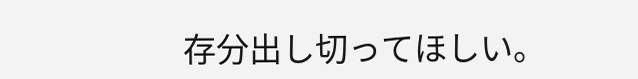存分出し切ってほしい。